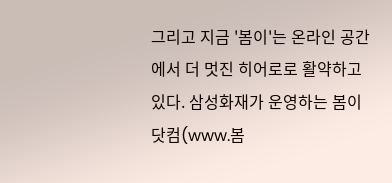그리고 지금 '봄이'는 온라인 공간에서 더 멋진 히어로로 활약하고 있다. 삼성화재가 운영하는 봄이닷컴(www.봄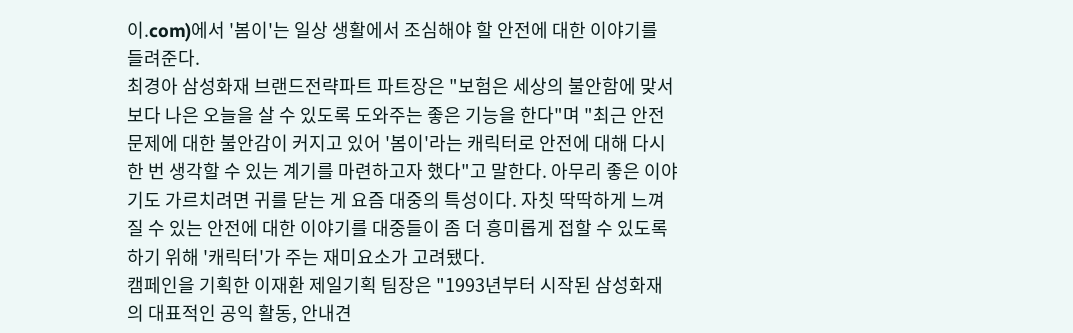이.com)에서 '봄이'는 일상 생활에서 조심해야 할 안전에 대한 이야기를 들려준다.
최경아 삼성화재 브랜드전략파트 파트장은 "보험은 세상의 불안함에 맞서 보다 나은 오늘을 살 수 있도록 도와주는 좋은 기능을 한다"며 "최근 안전문제에 대한 불안감이 커지고 있어 '봄이'라는 캐릭터로 안전에 대해 다시 한 번 생각할 수 있는 계기를 마련하고자 했다"고 말한다. 아무리 좋은 이야기도 가르치려면 귀를 닫는 게 요즘 대중의 특성이다. 자칫 딱딱하게 느껴질 수 있는 안전에 대한 이야기를 대중들이 좀 더 흥미롭게 접할 수 있도록 하기 위해 '캐릭터'가 주는 재미요소가 고려됐다.
캠페인을 기획한 이재환 제일기획 팀장은 "1993년부터 시작된 삼성화재의 대표적인 공익 활동, 안내견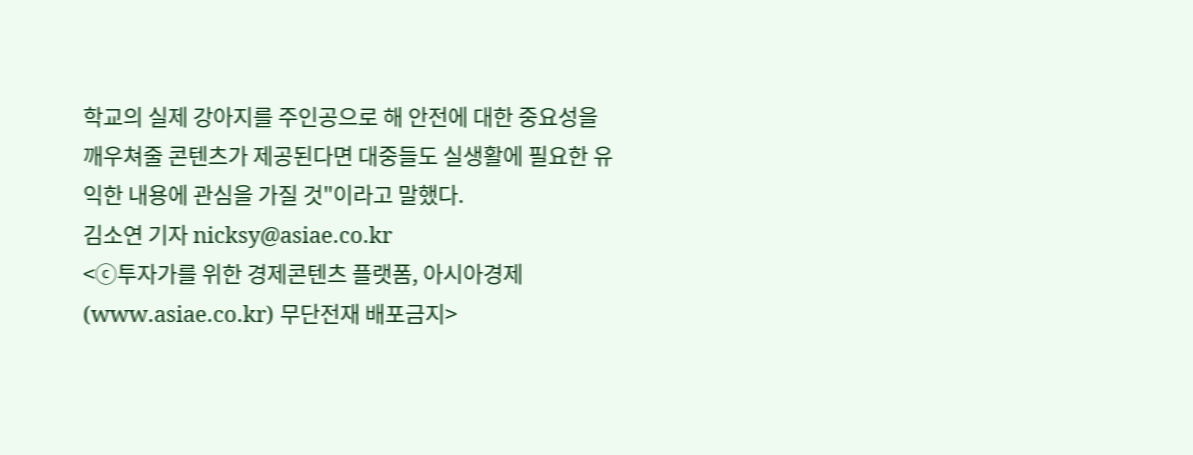학교의 실제 강아지를 주인공으로 해 안전에 대한 중요성을 깨우쳐줄 콘텐츠가 제공된다면 대중들도 실생활에 필요한 유익한 내용에 관심을 가질 것"이라고 말했다.
김소연 기자 nicksy@asiae.co.kr
<ⓒ투자가를 위한 경제콘텐츠 플랫폼, 아시아경제(www.asiae.co.kr) 무단전재 배포금지>